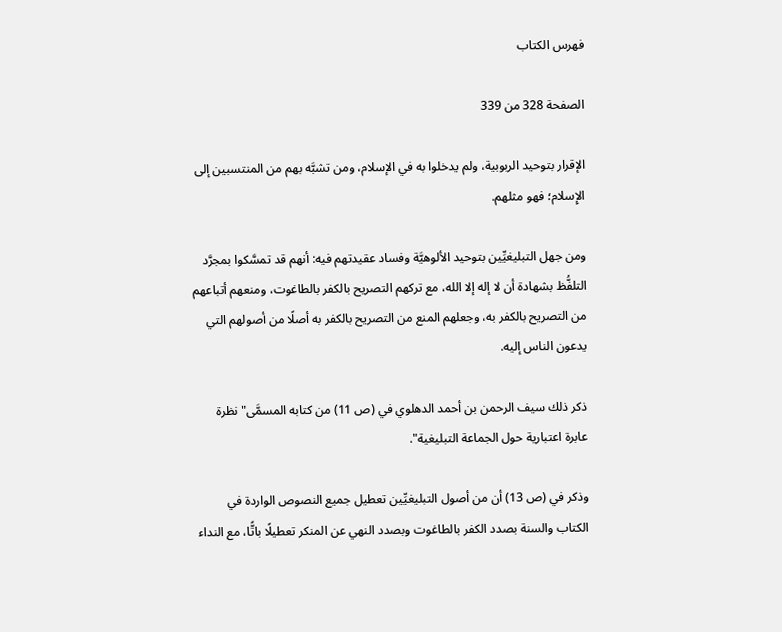فهرس الكتاب

الصفحة 328 من 339

الإقرار بتوحيد الربوبية، ولم يدخلوا به في الإسلام، ومن تشبَّه بهم من المنتسبين إلى الإِسلام؛ فهو مثلهم.

ومن جهل التبليغيِّين بتوحيد الألوهيَّة وفساد عقيدتهم فيه: أنهم قد تمسَّكوا بمجرَّد التلفُّظ بشهادة أن لا إله إلا الله، مع تركهم التصريح بالكفر بالطاغوت، ومنعهم أتباعهم من التصريح بالكفر به، وجعلهم المنع من التصريح بالكفر به أصلًا من أصولهم التي يدعون الناس إليه.

ذكر ذلك سيف الرحمن بن أحمد الدهلوي في (ص 11) من كتابه المسمَّى"نظرة عابرة اعتبارية حول الجماعة التبليغية".

وذكر في (ص 13) أن من أصول التبليغيِّين تعطيل جميع النصوص الواردة في الكتاب والسنة بصدد الكفر بالطاغوت وبصدد النهي عن المنكر تعطيلًا باتًّا، مع النداء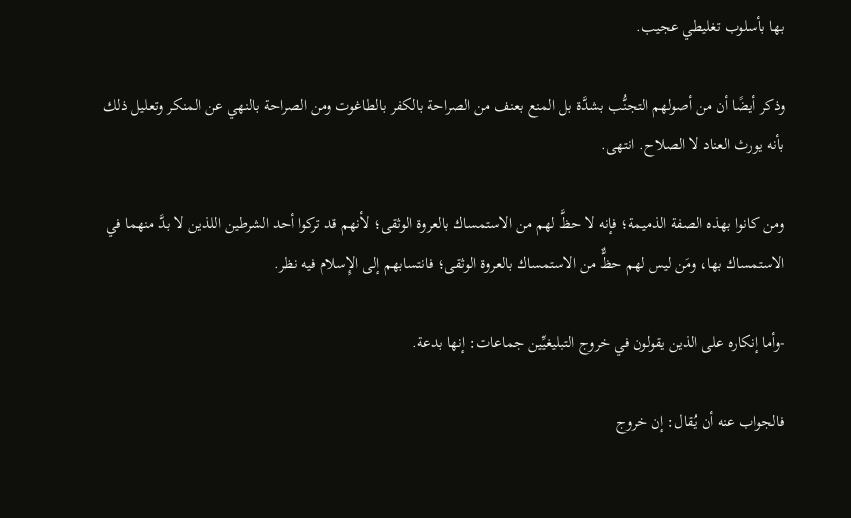بها بأسلوب تغليطي عجيب.

وذكر أيضًا أن من أصولهم التجنُّب بشدَّة بل المنع بعنف من الصراحة بالكفر بالطاغوت ومن الصراحة بالنهي عن المنكر وتعليل ذلك بأنه يورث العناد لا الصلاح. انتهى.

ومن كانوا بهذه الصفة الذميمة؛ فإنه لا حظَّ لهم من الاستمساك بالعروة الوثقى؛ لأنهم قد تركوا أحد الشرطين اللذين لا بدَّ منهما في الاستمساك بها، ومَن ليس لهم حظٌّ من الاستمساك بالعروة الوثقى؛ فانتسابهم إلى الإِسلام فيه نظر.

-وأما إنكاره على الذين يقولون في خروج التبليغيِّين جماعات: إنها بدعة.

فالجواب عنه أن يُقال: إن خروج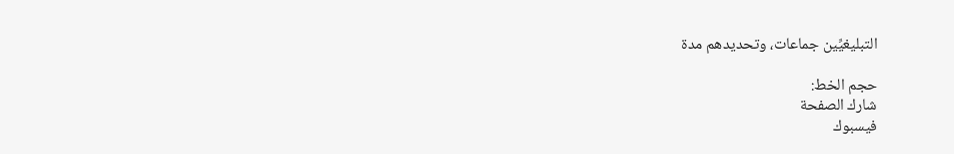التبليغيِّين جماعات، وتحديدهم مدة

حجم الخط:
شارك الصفحة
فيسبوك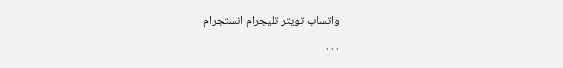واتساب تويتر تليجرام انستجرام
. . .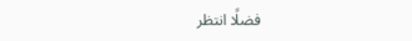فضلًا انتظر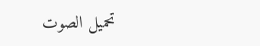تحميل الصوت